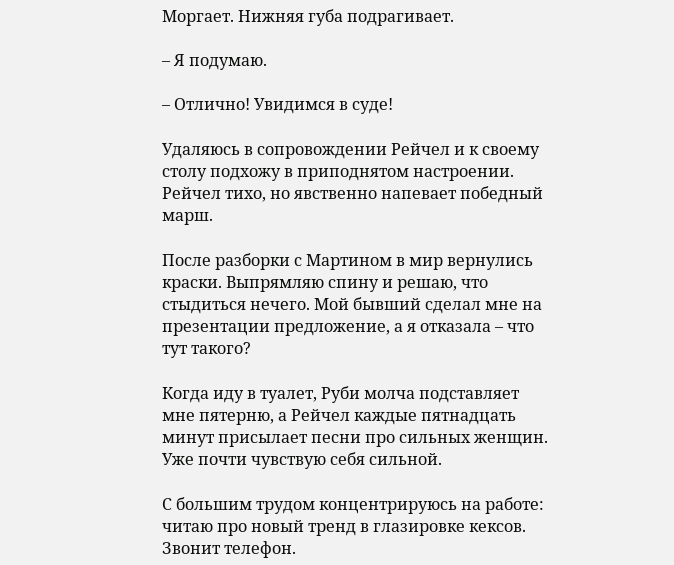Моргает. Нижняя губа подрагивает.

– Я подумаю.

– Отлично! Увидимся в суде!

Удаляюсь в сопровождении Рейчел и к своему столу подхожу в приподнятом настроении. Рейчел тихо, но явственно напевает победный марш.

После разборки с Мартином в мир вернулись краски. Выпрямляю спину и решаю, что стыдиться нечего. Мой бывший сделал мне на презентации предложение, а я отказала – что тут такого?

Когда иду в туалет, Руби молча подставляет мне пятерню, а Рейчел каждые пятнадцать минут присылает песни про сильных женщин. Уже почти чувствую себя сильной.

С большим трудом концентрируюсь на работе: читаю про новый тренд в глазировке кексов. Звонит телефон.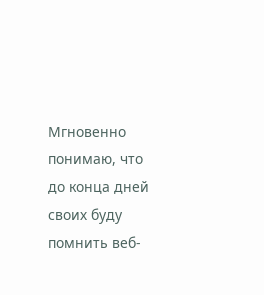Мгновенно понимаю, что до конца дней своих буду помнить веб-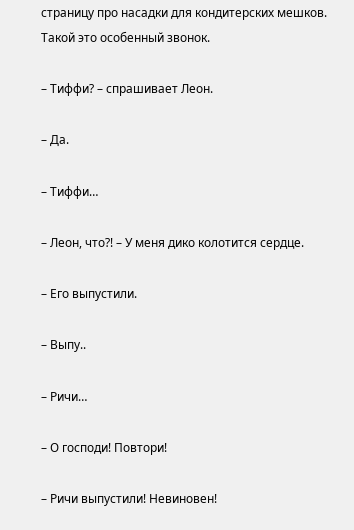страницу про насадки для кондитерских мешков. Такой это особенный звонок.

– Тиффи? – спрашивает Леон.

– Да.

– Тиффи…

– Леон, что?! – У меня дико колотится сердце.

– Его выпустили.

– Выпу..

– Ричи…

– О господи! Повтори!

– Ричи выпустили! Невиновен!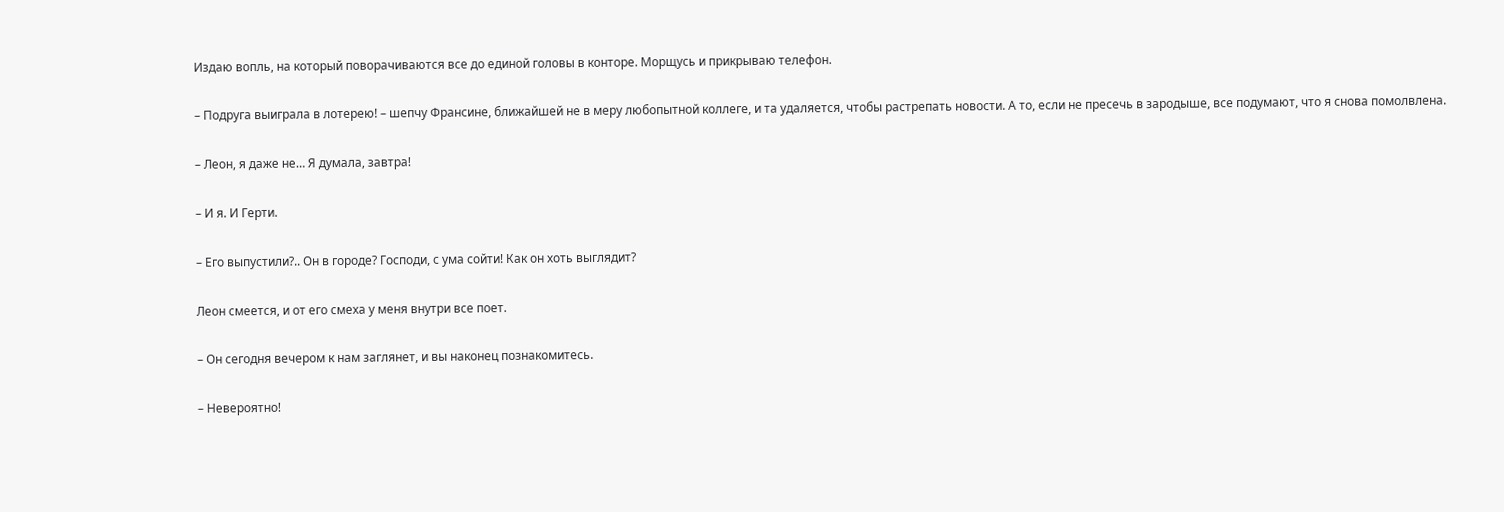Издаю вопль, на который поворачиваются все до единой головы в конторе. Морщусь и прикрываю телефон.

– Подруга выиграла в лотерею! – шепчу Франсине, ближайшей не в меру любопытной коллеге, и та удаляется, чтобы растрепать новости. А то, если не пресечь в зародыше, все подумают, что я снова помолвлена.

– Леон, я даже не… Я думала, завтра!

– И я. И Герти.

– Его выпустили?.. Он в городе? Господи, с ума сойти! Как он хоть выглядит?

Леон смеется, и от его смеха у меня внутри все поет.

– Он сегодня вечером к нам заглянет, и вы наконец познакомитесь.

– Невероятно!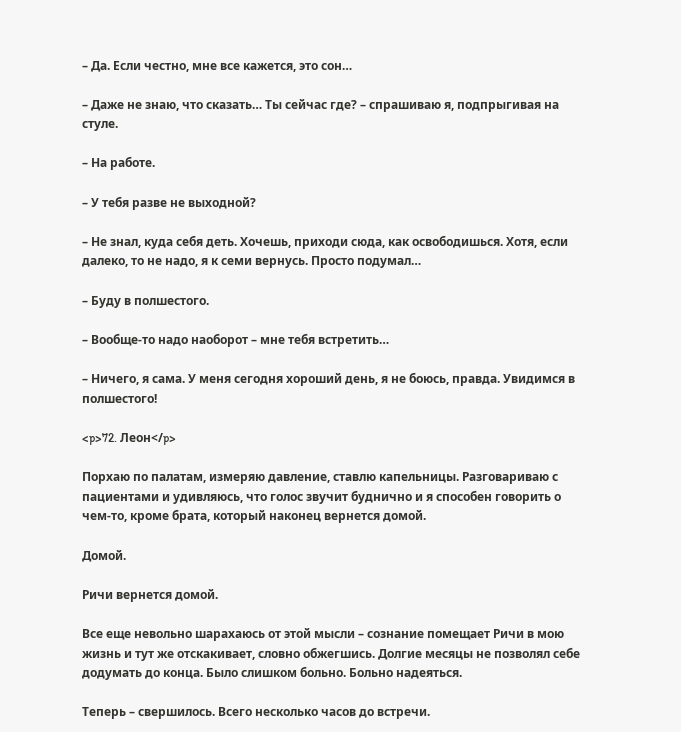– Да. Если честно, мне все кажется, это сон…

– Даже не знаю, что сказать… Ты сейчас где? – спрашиваю я, подпрыгивая на стуле.

– На работе.

– У тебя разве не выходной?

– Не знал, куда себя деть. Хочешь, приходи сюда, как освободишься. Хотя, если далеко, то не надо, я к семи вернусь. Просто подумал…

– Буду в полшестого.

– Вообще-то надо наоборот – мне тебя встретить…

– Ничего, я сама. У меня сегодня хороший день, я не боюсь, правда. Увидимся в полшестого!

<p>72. Леон</p>

Порхаю по палатам, измеряю давление, ставлю капельницы. Разговариваю с пациентами и удивляюсь, что голос звучит буднично и я способен говорить о чем-то, кроме брата, который наконец вернется домой.

Домой.

Ричи вернется домой.

Все еще невольно шарахаюсь от этой мысли – сознание помещает Ричи в мою жизнь и тут же отскакивает, словно обжегшись. Долгие месяцы не позволял себе додумать до конца. Было слишком больно. Больно надеяться.

Теперь – свершилось. Всего несколько часов до встречи.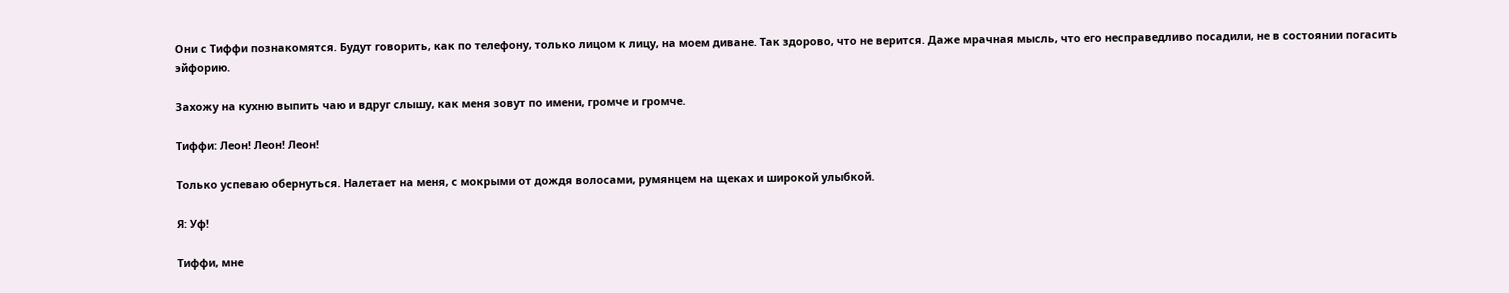Они с Тиффи познакомятся. Будут говорить, как по телефону, только лицом к лицу, на моем диване. Так здорово, что не верится. Даже мрачная мысль, что его несправедливо посадили, не в состоянии погасить эйфорию.

Захожу на кухню выпить чаю и вдруг слышу, как меня зовут по имени, громче и громче.

Тиффи: Леон! Леон! Леон!

Только успеваю обернуться. Налетает на меня, с мокрыми от дождя волосами, румянцем на щеках и широкой улыбкой.

Я: Уф!

Тиффи, мне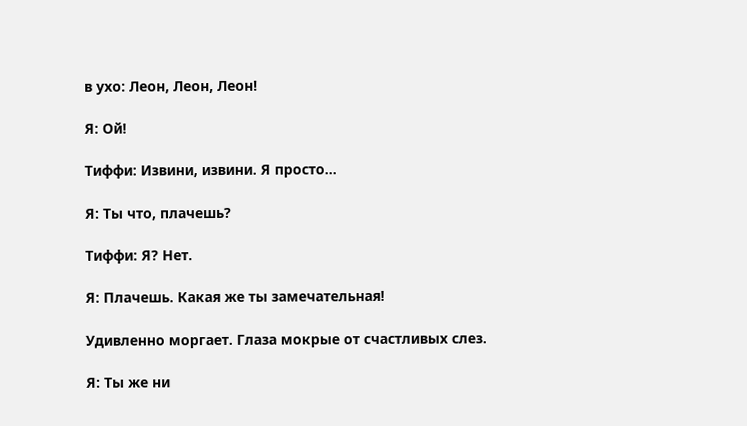в ухо: Леон, Леон, Леон!

Я: Ой!

Тиффи: Извини, извини. Я просто…

Я: Ты что, плачешь?

Тиффи: Я? Нет.

Я: Плачешь. Какая же ты замечательная!

Удивленно моргает. Глаза мокрые от счастливых слез.

Я: Ты же ни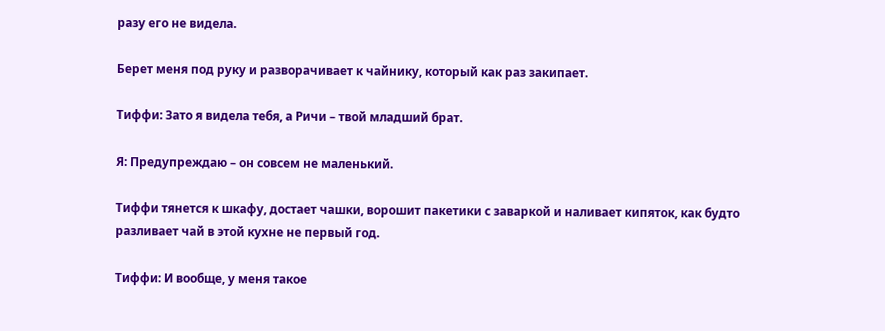разу его не видела.

Берет меня под руку и разворачивает к чайнику, который как раз закипает.

Тиффи: Зато я видела тебя, а Ричи – твой младший брат.

Я: Предупреждаю – он совсем не маленький.

Тиффи тянется к шкафу, достает чашки, ворошит пакетики с заваркой и наливает кипяток, как будто разливает чай в этой кухне не первый год.

Тиффи: И вообще, у меня такое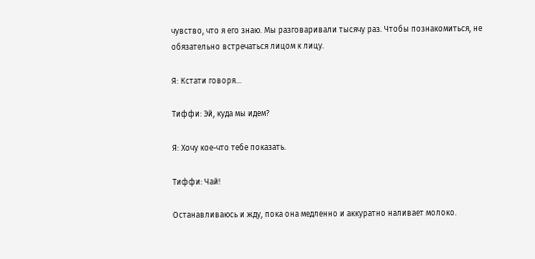чувство, что я его знаю. Мы разговаривали тысячу раз. Чтобы познакомиться, не обязательно встречаться лицом к лицу.

Я: Кстати говоря…

Тиффи: Эй, куда мы идем?

Я: Хочу кое-что тебе показать.

Тиффи: Чай!

Останавливаюсь и жду, пока она медленно и аккуратно наливает молоко.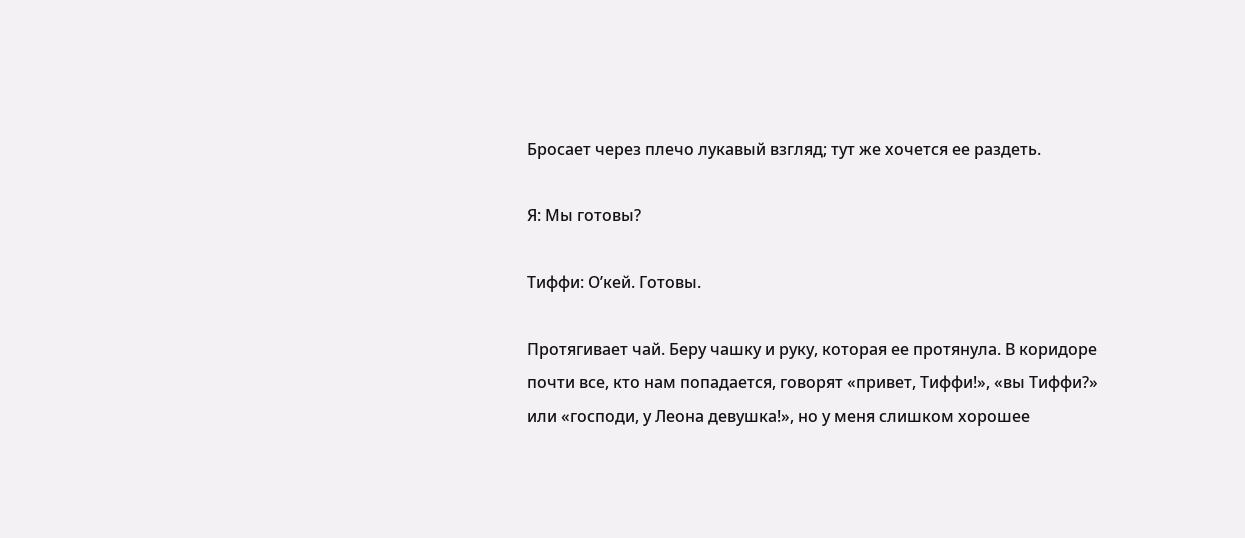Бросает через плечо лукавый взгляд; тут же хочется ее раздеть.

Я: Мы готовы?

Тиффи: О’кей. Готовы.

Протягивает чай. Беру чашку и руку, которая ее протянула. В коридоре почти все, кто нам попадается, говорят «привет, Тиффи!», «вы Тиффи?» или «господи, у Леона девушка!», но у меня слишком хорошее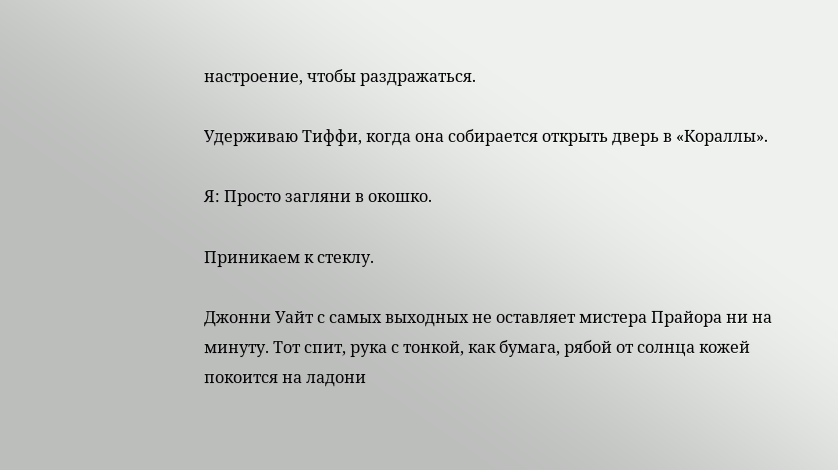настроение, чтобы раздражаться.

Удерживаю Тиффи, когда она собирается открыть дверь в «Кораллы».

Я: Просто загляни в окошко.

Приникаем к стеклу.

Джонни Уайт с самых выходных не оставляет мистера Прайора ни на минуту. Тот спит, рука с тонкой, как бумага, рябой от солнца кожей покоится на ладони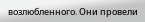возлюбленного. Они провели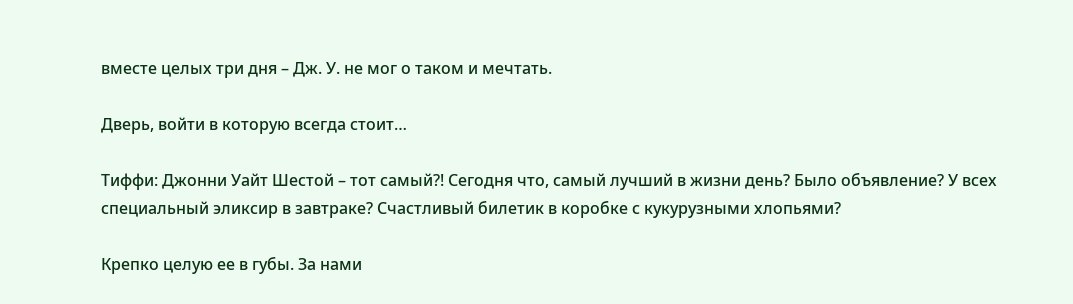вместе целых три дня – Дж. У. не мог о таком и мечтать.

Дверь, войти в которую всегда стоит…

Тиффи: Джонни Уайт Шестой – тот самый?! Сегодня что, самый лучший в жизни день? Было объявление? У всех специальный эликсир в завтраке? Счастливый билетик в коробке с кукурузными хлопьями?

Крепко целую ее в губы. За нами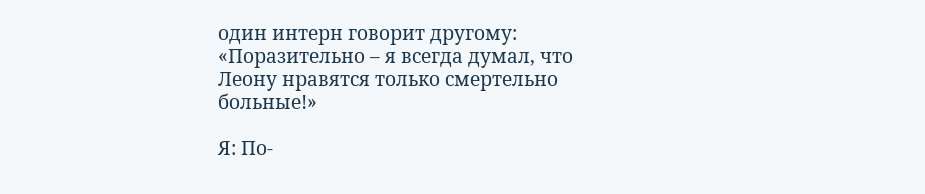один интерн говорит другому: «Поразительно – я всегда думал, что Леону нравятся только смертельно больные!»

Я: По-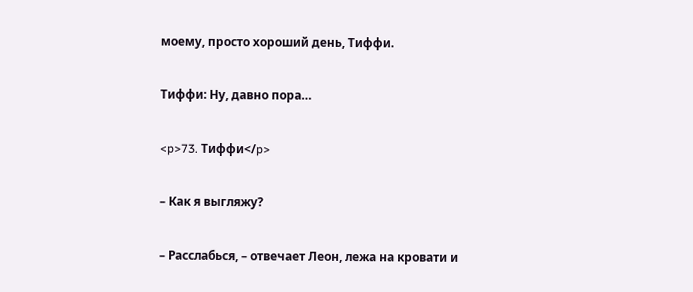моему, просто хороший день, Тиффи.

Тиффи: Ну, давно пора…

<p>73. Тиффи</p>

– Как я выгляжу?

– Расслабься, – отвечает Леон, лежа на кровати и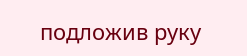подложив руку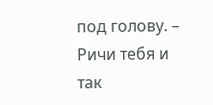под голову. – Ричи тебя и так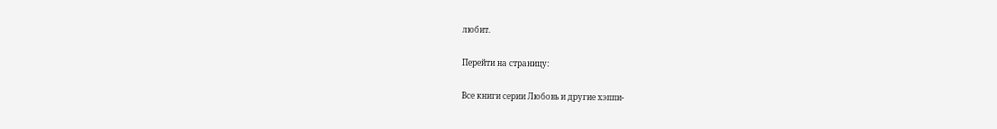любит.

Перейти на страницу:

Все книги серии Любовь и другие хэппи-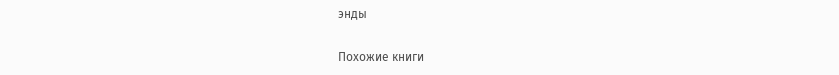энды

Похожие книги